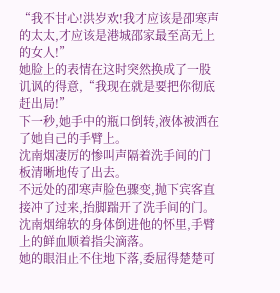“我不甘心!洪岁欢!我才应该是卲寒声的太太,才应该是港城邵家最至高无上的女人!”
她脸上的表情在这时突然换成了一股讥讽的得意,“我现在就是要把你彻底赶出局!”
下一秒,她手中的瓶口倒转,液体被洒在了她自己的手臂上。
沈南烟凄厉的惨叫声隔着洗手间的门板清晰地传了出去。
不远处的卲寒声脸色骤变,抛下宾客直接冲了过来,抬脚踹开了洗手间的门。
沈南烟绵软的身体倒进他的怀里,手臂上的鲜血顺着指尖滴落。
她的眼泪止不住地下落,委屈得楚楚可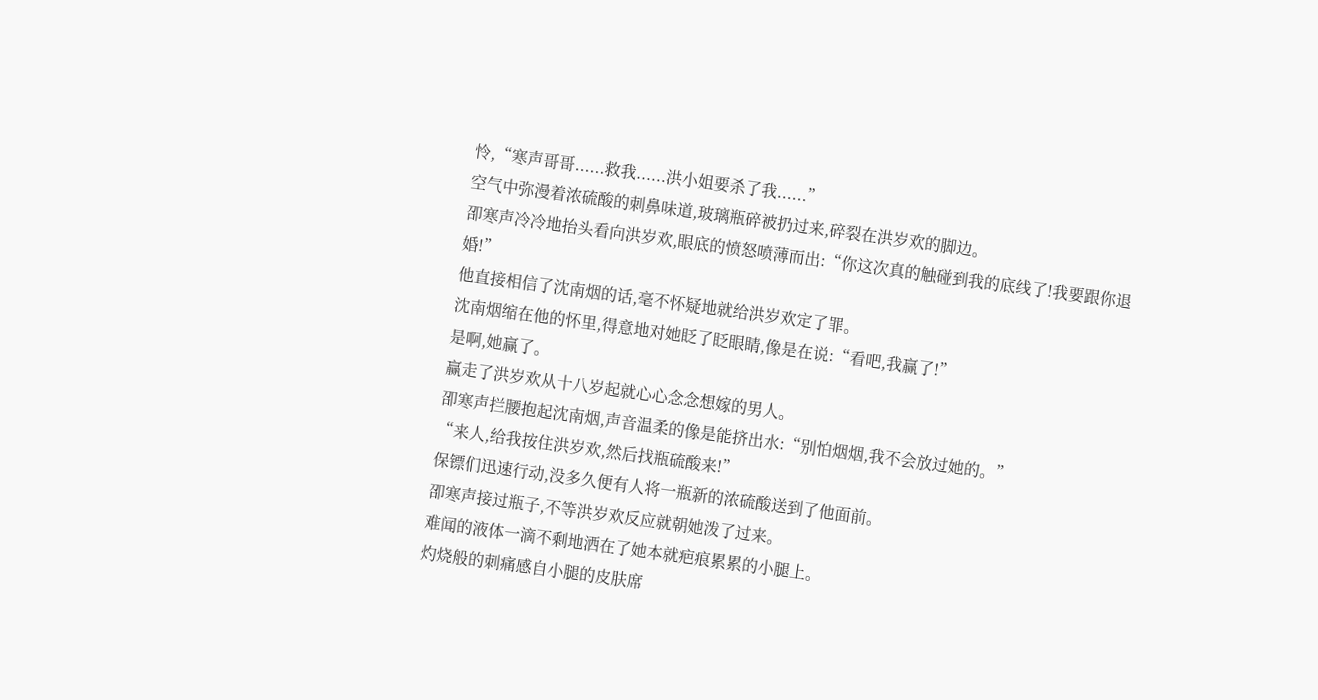怜,“寒声哥哥......救我......洪小姐要杀了我......”
空气中弥漫着浓硫酸的刺鼻味道,玻璃瓶碎被扔过来,碎裂在洪岁欢的脚边。
卲寒声冷冷地抬头看向洪岁欢,眼底的愤怒喷薄而出:“你这次真的触碰到我的底线了!我要跟你退婚!”
他直接相信了沈南烟的话,毫不怀疑地就给洪岁欢定了罪。
沈南烟缩在他的怀里,得意地对她眨了眨眼睛,像是在说:“看吧,我赢了!”
是啊,她赢了。
赢走了洪岁欢从十八岁起就心心念念想嫁的男人。
卲寒声拦腰抱起沈南烟,声音温柔的像是能挤出水:“别怕烟烟,我不会放过她的。”
“来人,给我按住洪岁欢,然后找瓶硫酸来!”
保镖们迅速行动,没多久便有人将一瓶新的浓硫酸送到了他面前。
卲寒声接过瓶子,不等洪岁欢反应就朝她泼了过来。
难闻的液体一滴不剩地洒在了她本就疤痕累累的小腿上。
灼烧般的刺痛感自小腿的皮肤席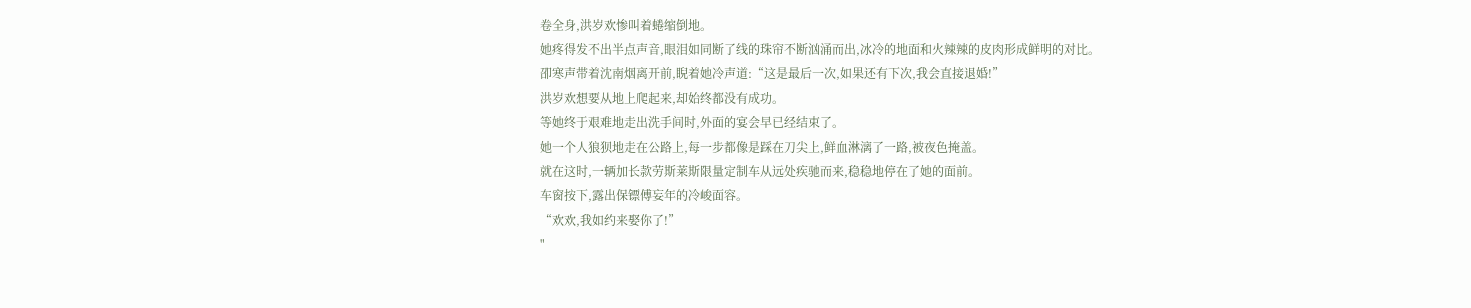卷全身,洪岁欢惨叫着蜷缩倒地。
她疼得发不出半点声音,眼泪如同断了线的珠帘不断汹涌而出,冰冷的地面和火辣辣的皮肉形成鲜明的对比。
卲寒声带着沈南烟离开前,睨着她冷声道:“这是最后一次,如果还有下次,我会直接退婚!”
洪岁欢想要从地上爬起来,却始终都没有成功。
等她终于艰难地走出洗手间时,外面的宴会早已经结束了。
她一个人狼狈地走在公路上,每一步都像是踩在刀尖上,鲜血淋漓了一路,被夜色掩盖。
就在这时,一辆加长款劳斯莱斯限量定制车从远处疾驰而来,稳稳地停在了她的面前。
车窗按下,露出保镖傅妄年的冷峻面容。
“欢欢,我如约来娶你了!”
"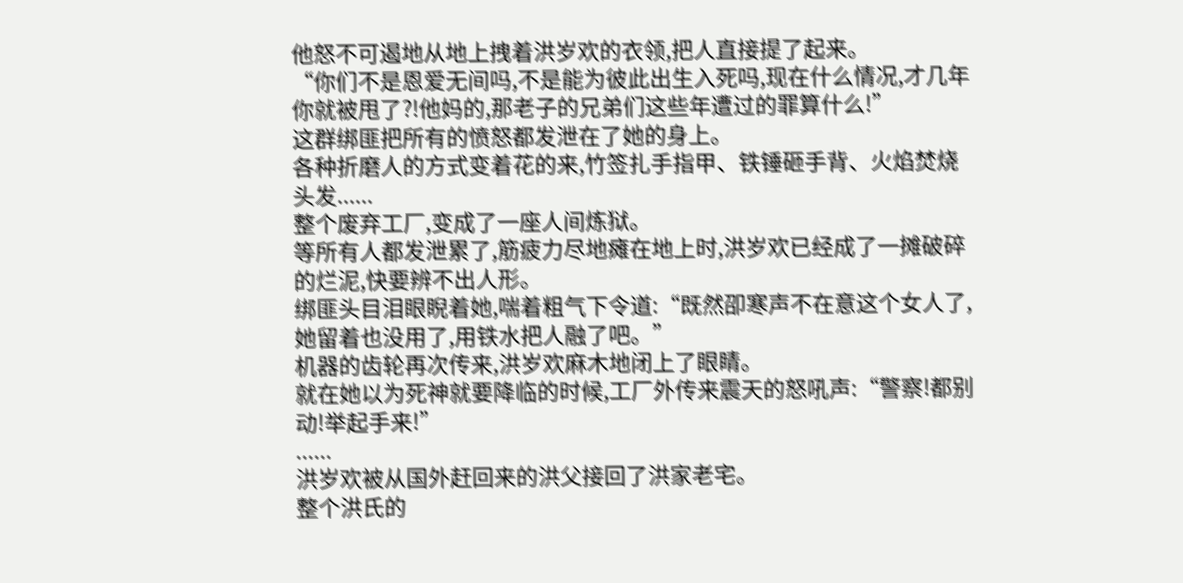他怒不可遏地从地上拽着洪岁欢的衣领,把人直接提了起来。
“你们不是恩爱无间吗,不是能为彼此出生入死吗,现在什么情况,才几年你就被甩了?!他妈的,那老子的兄弟们这些年遭过的罪算什么!”
这群绑匪把所有的愤怒都发泄在了她的身上。
各种折磨人的方式变着花的来,竹签扎手指甲、铁锤砸手背、火焰焚烧头发......
整个废弃工厂,变成了一座人间炼狱。
等所有人都发泄累了,筋疲力尽地瘫在地上时,洪岁欢已经成了一摊破碎的烂泥,快要辨不出人形。
绑匪头目泪眼睨着她,喘着粗气下令道:“既然卲寒声不在意这个女人了,她留着也没用了,用铁水把人融了吧。”
机器的齿轮再次传来,洪岁欢麻木地闭上了眼睛。
就在她以为死神就要降临的时候,工厂外传来震天的怒吼声:“警察!都别动!举起手来!”
......
洪岁欢被从国外赶回来的洪父接回了洪家老宅。
整个洪氏的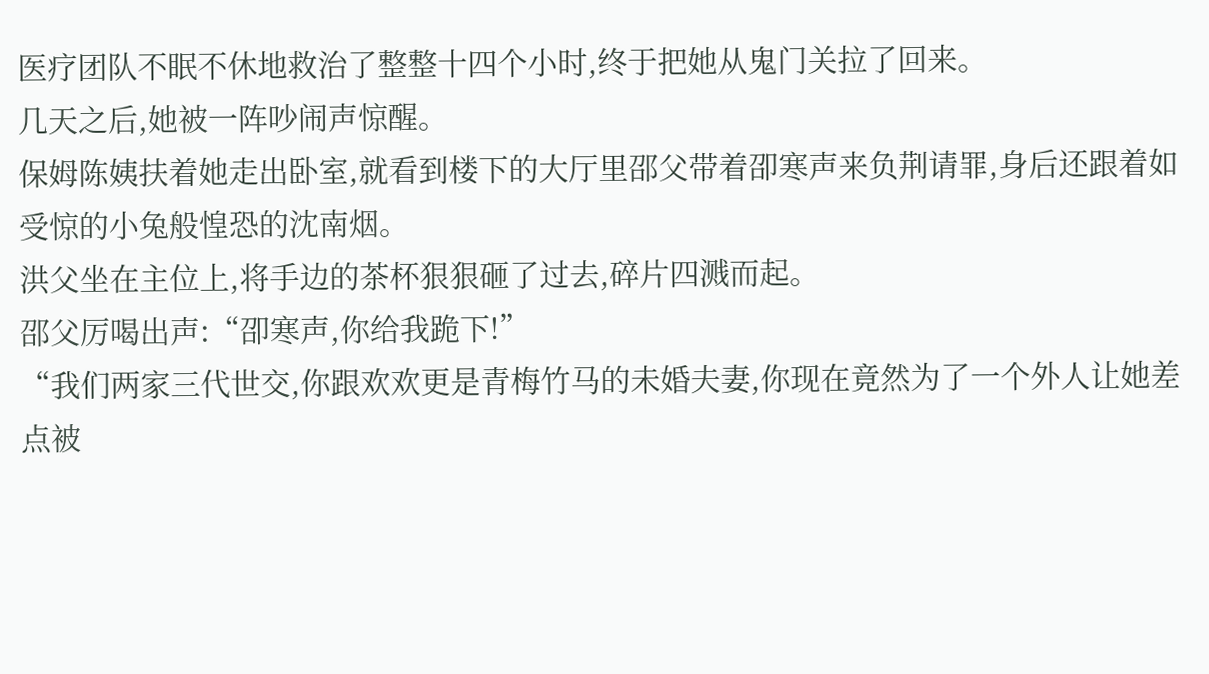医疗团队不眠不休地救治了整整十四个小时,终于把她从鬼门关拉了回来。
几天之后,她被一阵吵闹声惊醒。
保姆陈姨扶着她走出卧室,就看到楼下的大厅里邵父带着卲寒声来负荆请罪,身后还跟着如受惊的小兔般惶恐的沈南烟。
洪父坐在主位上,将手边的茶杯狠狠砸了过去,碎片四溅而起。
邵父厉喝出声:“卲寒声,你给我跪下!”
“我们两家三代世交,你跟欢欢更是青梅竹马的未婚夫妻,你现在竟然为了一个外人让她差点被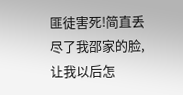匪徒害死!简直丢尽了我邵家的脸,让我以后怎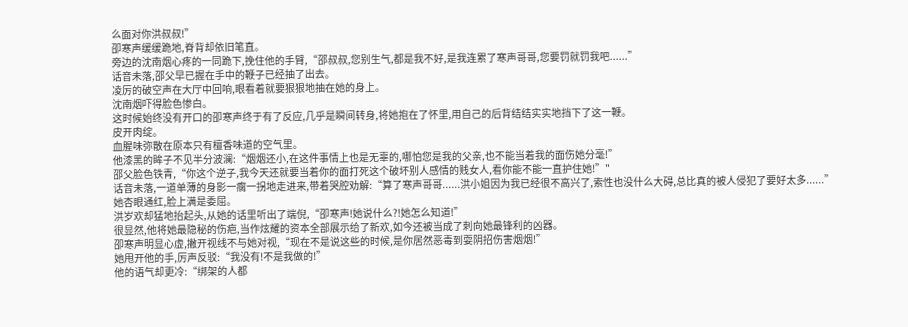么面对你洪叔叔!”
卲寒声缓缓跪地,脊背却依旧笔直。
旁边的沈南烟心疼的一同跪下,挽住他的手臂,“邵叔叔,您别生气,都是我不好,是我连累了寒声哥哥,您要罚就罚我吧......”
话音未落,邵父早已握在手中的鞭子已经抽了出去。
凌厉的破空声在大厅中回响,眼看着就要狠狠地抽在她的身上。
沈南烟吓得脸色惨白。
这时候始终没有开口的卲寒声终于有了反应,几乎是瞬间转身,将她抱在了怀里,用自己的后背结结实实地挡下了这一鞭。
皮开肉绽。
血腥味弥散在原本只有檀香味道的空气里。
他漆黑的眸子不见半分波澜:“烟烟还小,在这件事情上也是无辜的,哪怕您是我的父亲,也不能当着我的面伤她分毫!”
邵父脸色铁青,“你这个逆子,我今天还就要当着你的面打死这个破坏别人感情的贱女人,看你能不能一直护住她!”"
话音未落,一道单薄的身影一瘸一拐地走进来,带着哭腔劝解:“算了寒声哥哥......洪小姐因为我已经很不高兴了,索性也没什么大碍,总比真的被人侵犯了要好太多......”
她杏眼通红,脸上满是委屈。
洪岁欢却猛地抬起头,从她的话里听出了端倪,“卲寒声!她说什么?!她怎么知道!”
很显然,他将她最隐秘的伤疤,当作炫耀的资本全部展示给了新欢,如今还被当成了刺向她最锋利的凶器。
卲寒声明显心虚,撇开视线不与她对视,“现在不是说这些的时候,是你居然恶毒到耍阴招伤害烟烟!”
她甩开他的手,厉声反驳:“我没有!不是我做的!”
他的语气却更冷:“绑架的人都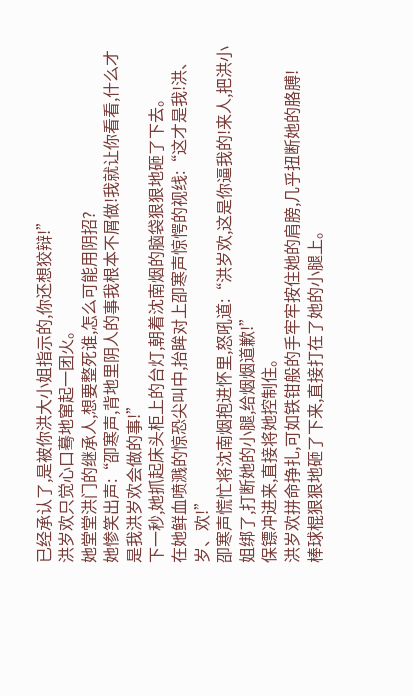已经承认了,是被你洪大小姐指示的,你还想狡辩!”
洪岁欢只觉心口蓦地窜起一团火。
她堂堂洪门的继承人,想要整死谁,怎么可能用阴招?
她惨笑出声:“卲寒声,背地里阴人的事我根本不屑做!我就让你看看,什么才是我洪岁欢会做的事!”
下一秒,她抓起床头柜上的台灯,朝着沈南烟的脑袋狠狠地砸了下去。
在她鲜血喷溅的惊恐尖叫中,抬眸对上卲寒声惊愕的视线:“这才是我!洪、岁、欢!”
卲寒声慌忙将沈南烟抱进怀里,怒吼道:“洪岁欢,这是你逼我的!来人,把洪小姐绑了,打断她的小腿,给烟烟道歉!”
保镖冲进来,直接将她控制住。
洪岁欢拼命挣扎,可如铁钳般的手牢牢按住她的肩膀,几乎扭断她的胳膊!
棒球棍狠狠地砸了下来,直接打在了她的小腿上。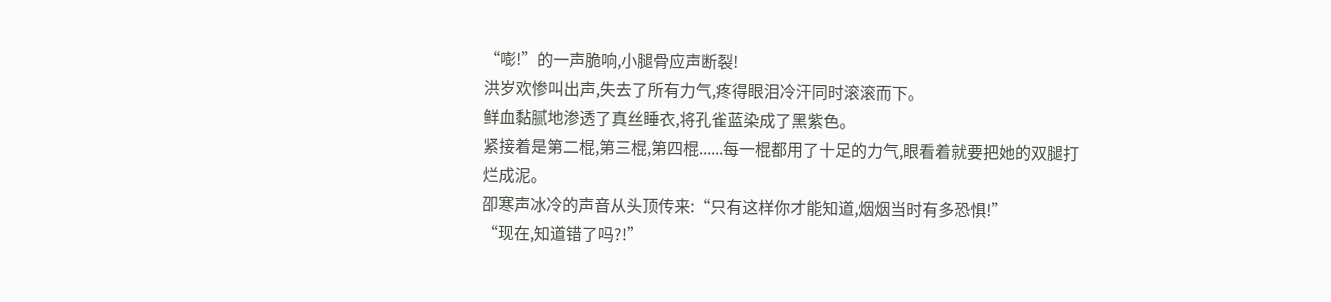“嘭!”的一声脆响,小腿骨应声断裂!
洪岁欢惨叫出声,失去了所有力气,疼得眼泪冷汗同时滚滚而下。
鲜血黏腻地渗透了真丝睡衣,将孔雀蓝染成了黑紫色。
紧接着是第二棍,第三棍,第四棍......每一棍都用了十足的力气,眼看着就要把她的双腿打烂成泥。
卲寒声冰冷的声音从头顶传来:“只有这样你才能知道,烟烟当时有多恐惧!”
“现在,知道错了吗?!”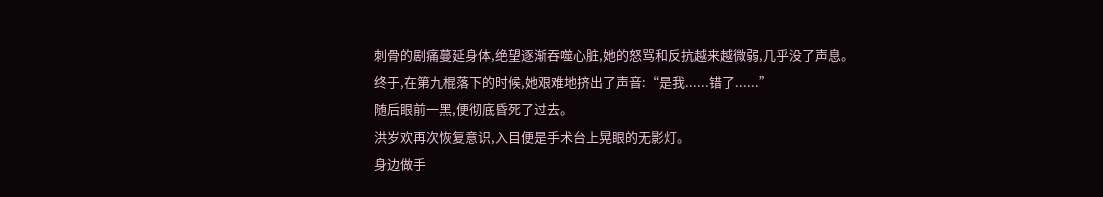刺骨的剧痛蔓延身体,绝望逐渐吞噬心脏,她的怒骂和反抗越来越微弱,几乎没了声息。
终于,在第九棍落下的时候,她艰难地挤出了声音:“是我......错了......”
随后眼前一黑,便彻底昏死了过去。
洪岁欢再次恢复意识,入目便是手术台上晃眼的无影灯。
身边做手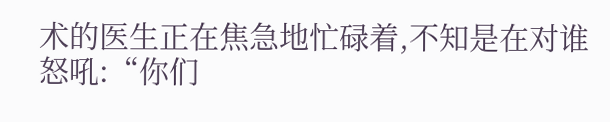术的医生正在焦急地忙碌着,不知是在对谁怒吼:“你们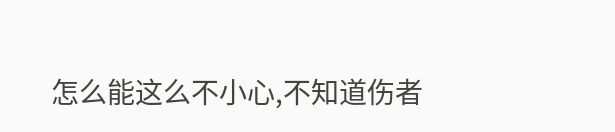怎么能这么不小心,不知道伤者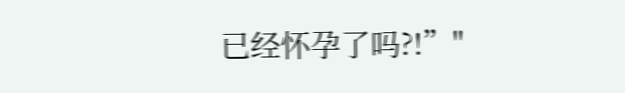已经怀孕了吗?!”"